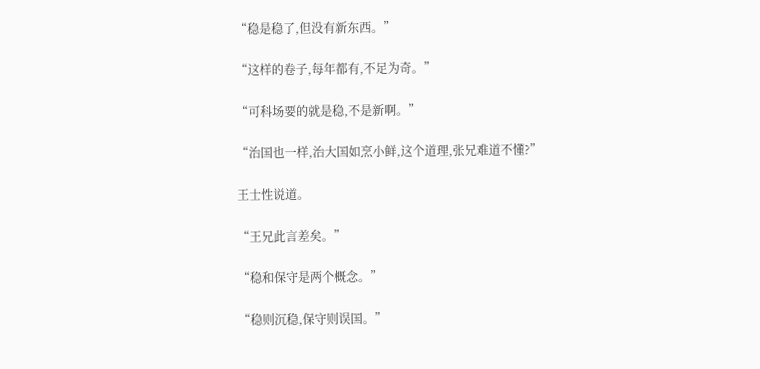“稳是稳了,但没有新东西。”

“这样的卷子,每年都有,不足为奇。”

“可科场要的就是稳,不是新啊。”

“治国也一样,治大国如烹小鲜,这个道理,张兄难道不懂?”

王士性说道。

“王兄此言差矣。”

“稳和保守是两个概念。”

“稳则沉稳,保守则误国。”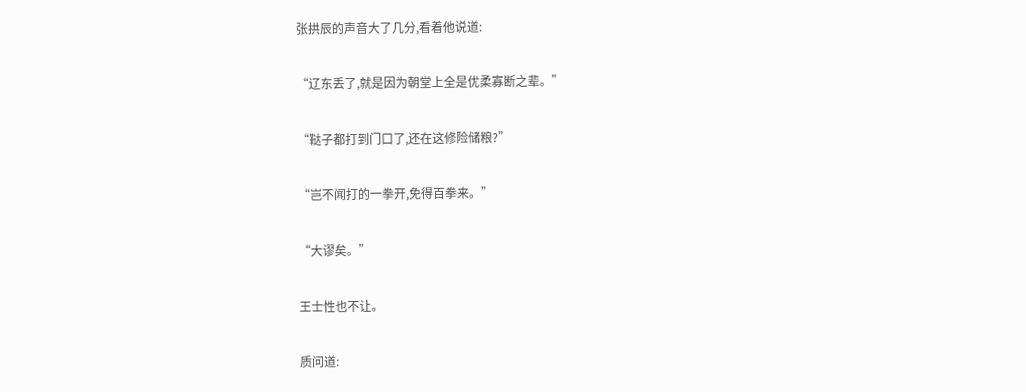张拱辰的声音大了几分,看着他说道:

“辽东丢了,就是因为朝堂上全是优柔寡断之辈。”

“鞑子都打到门口了,还在这修险储粮?”

“岂不闻打的一拳开,免得百拳来。”

“大谬矣。”

王士性也不让。

质问道: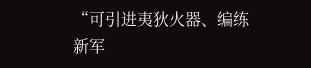“可引进夷狄火器、编练新军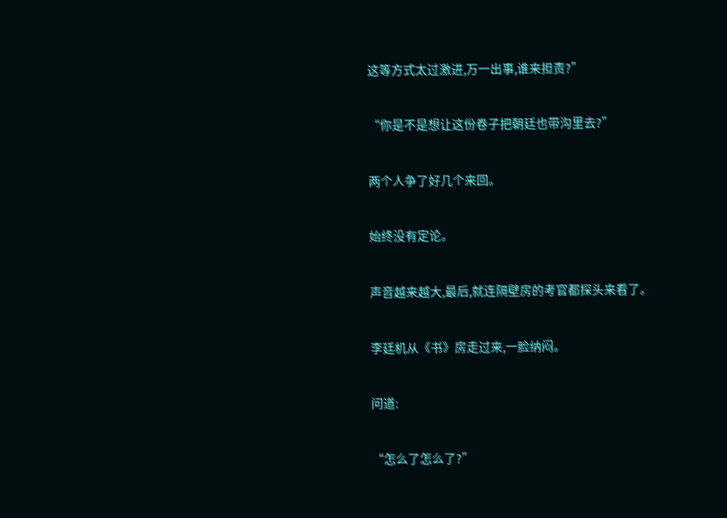这等方式太过激进,万一出事,谁来担责?”

“你是不是想让这份卷子把朝廷也带沟里去?”

两个人争了好几个来回。

始终没有定论。

声音越来越大,最后,就连隔壁房的考官都探头来看了。

李廷机从《书》房走过来,一脸纳闷。

问道:

“怎么了怎么了?”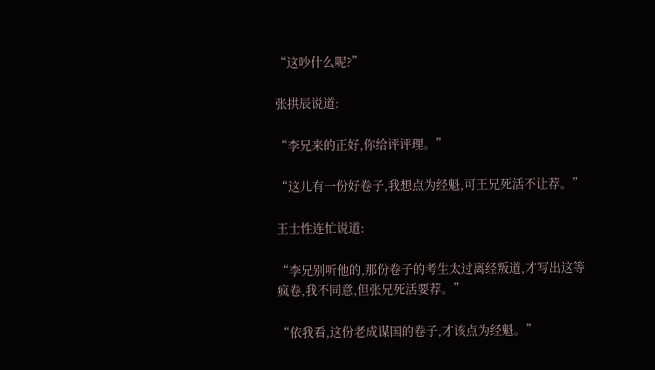“这吵什么呢?”

张拱辰说道:

“李兄来的正好,你给评评理。”

“这儿有一份好卷子,我想点为经魁,可王兄死活不让荐。”

王士性连忙说道:

“李兄别听他的,那份卷子的考生太过离经叛道,才写出这等疯卷,我不同意,但张兄死活要荐。”

“依我看,这份老成谋国的卷子,才该点为经魁。”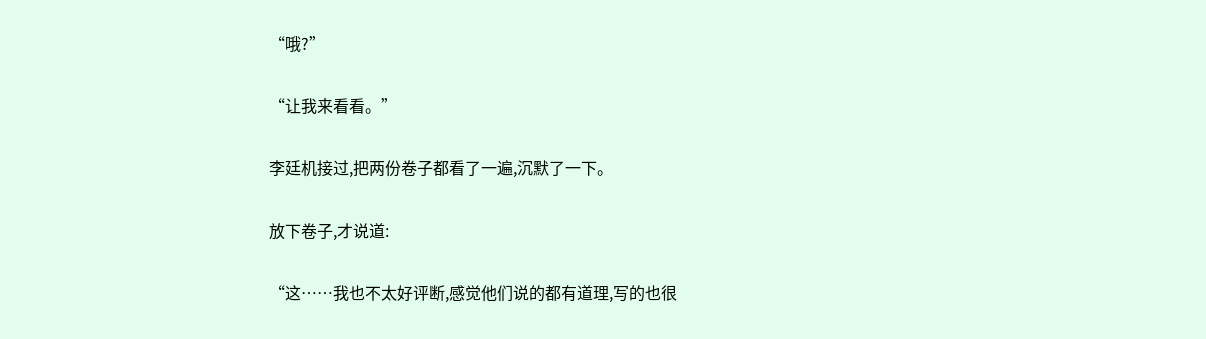“哦?”

“让我来看看。”

李廷机接过,把两份卷子都看了一遍,沉默了一下。

放下卷子,才说道:

“这……我也不太好评断,感觉他们说的都有道理,写的也很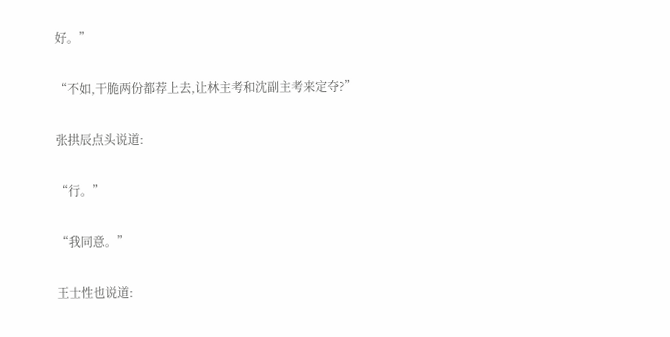好。”

“不如,干脆两份都荐上去,让林主考和沈副主考来定夺?”

张拱辰点头说道:

“行。”

“我同意。”

王士性也说道: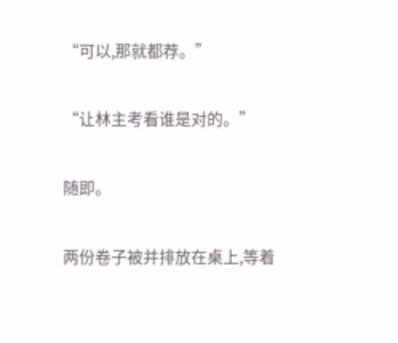“可以,那就都荐。”

“让林主考看谁是对的。”

随即。

两份卷子被并排放在桌上,等着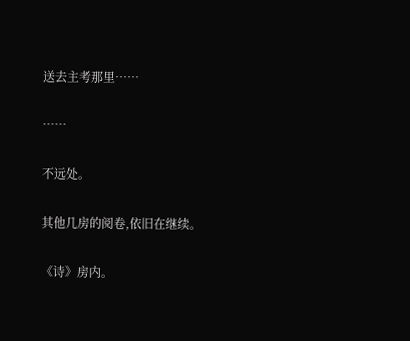送去主考那里……

……

不远处。

其他几房的阅卷,依旧在继续。

《诗》房内。